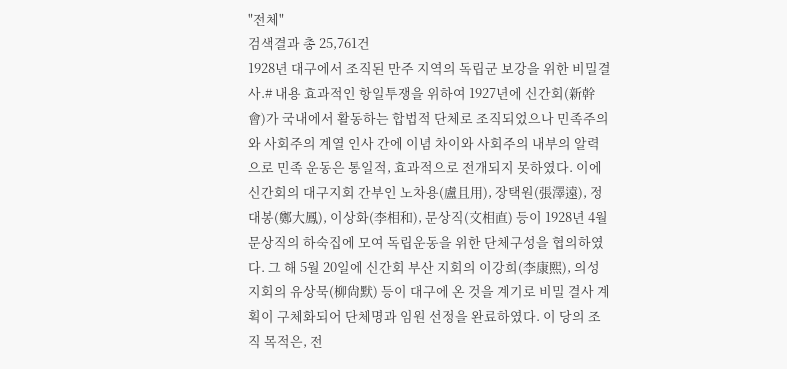"전체"
검색결과 총 25,761건
1928년 대구에서 조직된 만주 지역의 독립군 보강을 위한 비밀결사.# 내용 효과적인 항일투쟁을 위하여 1927년에 신간회(新幹會)가 국내에서 활동하는 합법적 단체로 조직되었으나 민족주의와 사회주의 계열 인사 간에 이념 차이와 사회주의 내부의 알력으로 민족 운동은 통일적, 효과적으로 전개되지 못하였다. 이에 신간회의 대구지회 간부인 노차용(盧且用), 장택원(張澤遠), 정대봉(鄭大鳳), 이상화(李相和), 문상직(文相直) 등이 1928년 4월문상직의 하숙집에 모여 독립운동을 위한 단체구성을 협의하였다. 그 해 5월 20일에 신간회 부산 지회의 이강희(李康熙), 의성 지회의 유상묵(柳尙默) 등이 대구에 온 것을 계기로 비밀 결사 계획이 구체화되어 단체명과 임원 선정을 완료하였다. 이 당의 조직 목적은, 전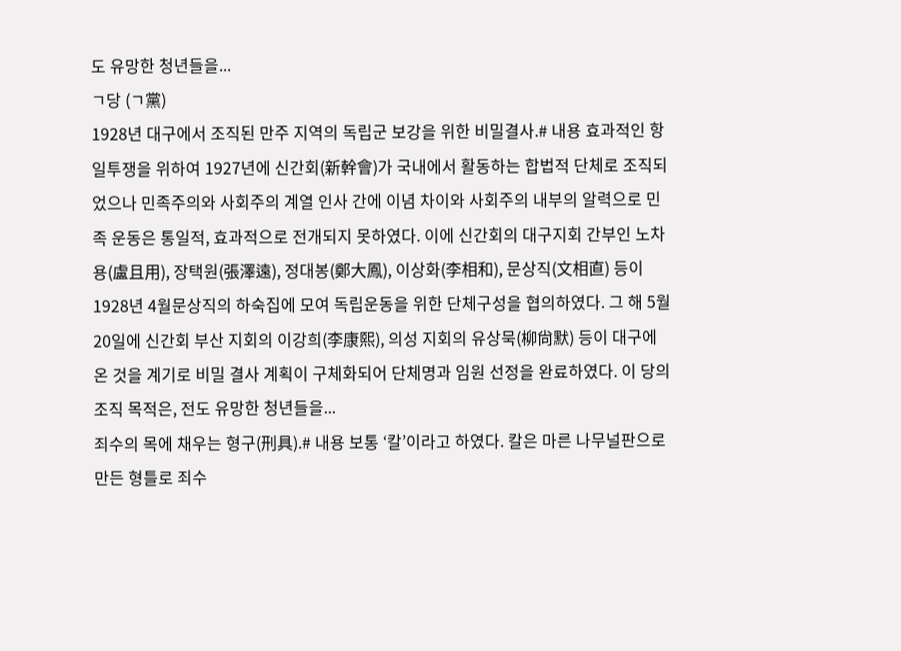도 유망한 청년들을...
ㄱ당 (ㄱ黨)
1928년 대구에서 조직된 만주 지역의 독립군 보강을 위한 비밀결사.# 내용 효과적인 항일투쟁을 위하여 1927년에 신간회(新幹會)가 국내에서 활동하는 합법적 단체로 조직되었으나 민족주의와 사회주의 계열 인사 간에 이념 차이와 사회주의 내부의 알력으로 민족 운동은 통일적, 효과적으로 전개되지 못하였다. 이에 신간회의 대구지회 간부인 노차용(盧且用), 장택원(張澤遠), 정대봉(鄭大鳳), 이상화(李相和), 문상직(文相直) 등이 1928년 4월문상직의 하숙집에 모여 독립운동을 위한 단체구성을 협의하였다. 그 해 5월 20일에 신간회 부산 지회의 이강희(李康熙), 의성 지회의 유상묵(柳尙默) 등이 대구에 온 것을 계기로 비밀 결사 계획이 구체화되어 단체명과 임원 선정을 완료하였다. 이 당의 조직 목적은, 전도 유망한 청년들을...
죄수의 목에 채우는 형구(刑具).# 내용 보통 ‘칼’이라고 하였다. 칼은 마른 나무널판으로 만든 형틀로 죄수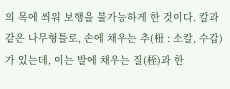의 목에 씌워 보행을 불가능하게 한 것이다. 칼과 같은 나무형틀로, 손에 채우는 추(杻 : 소칼, 수갑)가 있는데, 이는 발에 채우는 질(桎)과 한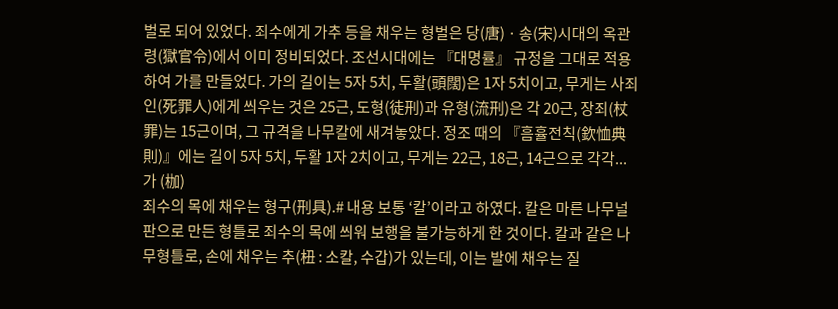벌로 되어 있었다. 죄수에게 가추 등을 채우는 형벌은 당(唐) · 송(宋)시대의 옥관령(獄官令)에서 이미 정비되었다. 조선시대에는 『대명률』 규정을 그대로 적용하여 가를 만들었다. 가의 길이는 5자 5치, 두활(頭闊)은 1자 5치이고, 무게는 사죄인(死罪人)에게 씌우는 것은 25근, 도형(徒刑)과 유형(流刑)은 각 20근, 장죄(杖罪)는 15근이며, 그 규격을 나무칼에 새겨놓았다. 정조 때의 『흠휼전칙(欽恤典則)』에는 길이 5자 5치, 두활 1자 2치이고, 무게는 22근, 18근, 14근으로 각각...
가 (枷)
죄수의 목에 채우는 형구(刑具).# 내용 보통 ‘칼’이라고 하였다. 칼은 마른 나무널판으로 만든 형틀로 죄수의 목에 씌워 보행을 불가능하게 한 것이다. 칼과 같은 나무형틀로, 손에 채우는 추(杻 : 소칼, 수갑)가 있는데, 이는 발에 채우는 질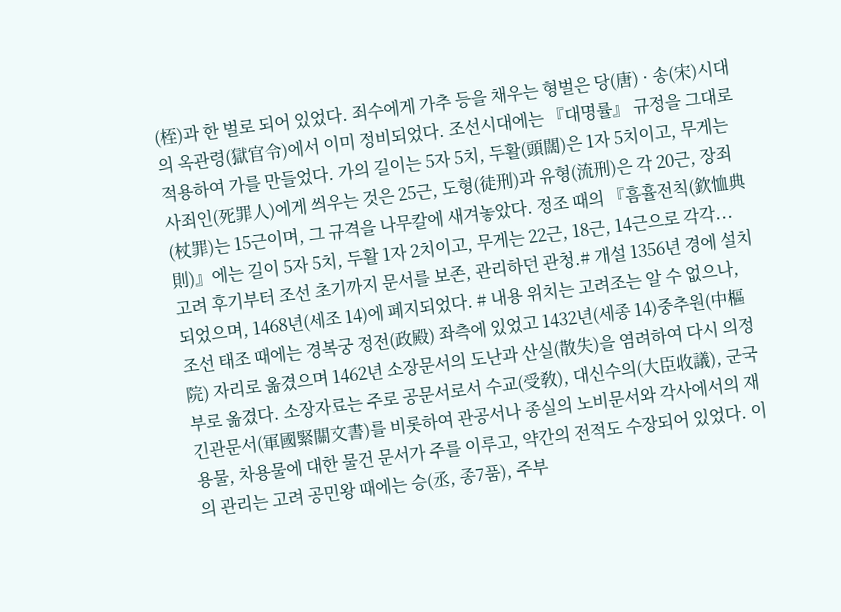(桎)과 한 벌로 되어 있었다. 죄수에게 가추 등을 채우는 형벌은 당(唐) · 송(宋)시대의 옥관령(獄官令)에서 이미 정비되었다. 조선시대에는 『대명률』 규정을 그대로 적용하여 가를 만들었다. 가의 길이는 5자 5치, 두활(頭闊)은 1자 5치이고, 무게는 사죄인(死罪人)에게 씌우는 것은 25근, 도형(徒刑)과 유형(流刑)은 각 20근, 장죄(杖罪)는 15근이며, 그 규격을 나무칼에 새겨놓았다. 정조 때의 『흠휼전칙(欽恤典則)』에는 길이 5자 5치, 두활 1자 2치이고, 무게는 22근, 18근, 14근으로 각각...
고려 후기부터 조선 초기까지 문서를 보존, 관리하던 관청.# 개설 1356년 경에 설치되었으며, 1468년(세조 14)에 폐지되었다. # 내용 위치는 고려조는 알 수 없으나, 조선 태조 때에는 경복궁 정전(政殿) 좌측에 있었고 1432년(세종 14)중추원(中樞院) 자리로 옮겼으며 1462년 소장문서의 도난과 산실(散失)을 염려하여 다시 의정부로 옮겼다. 소장자료는 주로 공문서로서 수교(受敎), 대신수의(大臣收議), 군국긴관문서(軍國緊關文書)를 비롯하여 관공서나 종실의 노비문서와 각사에서의 재용물, 차용물에 대한 물건 문서가 주를 이루고, 약간의 전적도 수장되어 있었다. 이의 관리는 고려 공민왕 때에는 승(丞, 종7품), 주부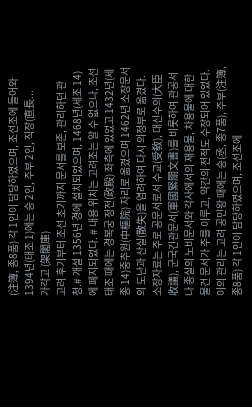(注簿, 종8품) 각 1인이 담당하였으며, 조선조에 들어와 1394년(태조 1)에는 승 2인, 주부 2인, 직장(直長...
가각고 (架閣庫)
고려 후기부터 조선 초기까지 문서를 보존, 관리하던 관청.# 개설 1356년 경에 설치되었으며, 1468년(세조 14)에 폐지되었다. # 내용 위치는 고려조는 알 수 없으나, 조선 태조 때에는 경복궁 정전(政殿) 좌측에 있었고 1432년(세종 14)중추원(中樞院) 자리로 옮겼으며 1462년 소장문서의 도난과 산실(散失)을 염려하여 다시 의정부로 옮겼다. 소장자료는 주로 공문서로서 수교(受敎), 대신수의(大臣收議), 군국긴관문서(軍國緊關文書)를 비롯하여 관공서나 종실의 노비문서와 각사에서의 재용물, 차용물에 대한 물건 문서가 주를 이루고, 약간의 전적도 수장되어 있었다. 이의 관리는 고려 공민왕 때에는 승(丞, 종7품), 주부(注簿, 종8품) 각 1인이 담당하였으며, 조선조에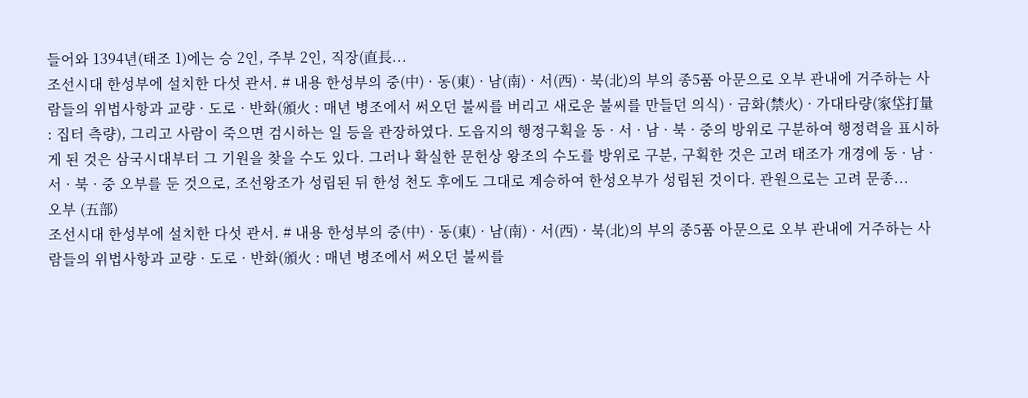들어와 1394년(태조 1)에는 승 2인, 주부 2인, 직장(直長...
조선시대 한성부에 설치한 다섯 관서. # 내용 한성부의 중(中) · 동(東) · 남(南) · 서(西) · 북(北)의 부의 종5품 아문으로 오부 관내에 거주하는 사람들의 위법사항과 교량 · 도로 · 반화(頒火 : 매년 병조에서 써오던 불씨를 버리고 새로운 불씨를 만들던 의식) · 금화(禁火) · 가대타량(家垈打量 : 집터 측량), 그리고 사람이 죽으면 검시하는 일 등을 관장하였다. 도읍지의 행정구획을 동 · 서 · 남 · 북 · 중의 방위로 구분하여 행정력을 표시하게 된 것은 삼국시대부터 그 기원을 찾을 수도 있다. 그러나 확실한 문헌상 왕조의 수도를 방위로 구분, 구획한 것은 고려 태조가 개경에 동 · 남 · 서 · 북 · 중 오부를 둔 것으로, 조선왕조가 성립된 뒤 한성 천도 후에도 그대로 계승하여 한성오부가 성립된 것이다. 관원으로는 고려 문종...
오부 (五部)
조선시대 한성부에 설치한 다섯 관서. # 내용 한성부의 중(中) · 동(東) · 남(南) · 서(西) · 북(北)의 부의 종5품 아문으로 오부 관내에 거주하는 사람들의 위법사항과 교량 · 도로 · 반화(頒火 : 매년 병조에서 써오던 불씨를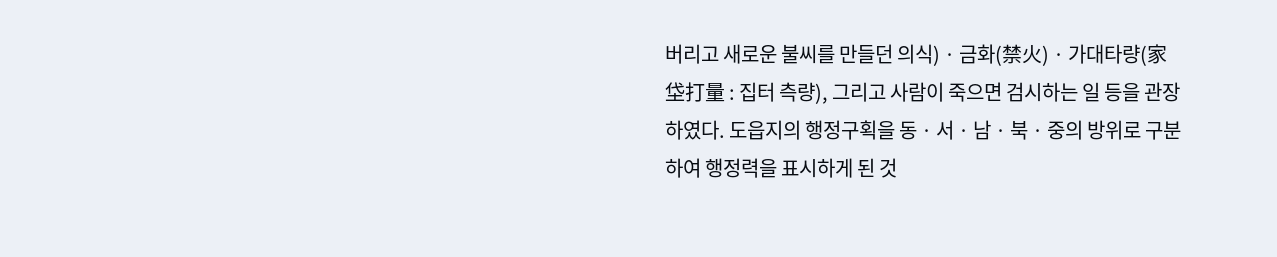버리고 새로운 불씨를 만들던 의식) · 금화(禁火) · 가대타량(家垈打量 : 집터 측량), 그리고 사람이 죽으면 검시하는 일 등을 관장하였다. 도읍지의 행정구획을 동 · 서 · 남 · 북 · 중의 방위로 구분하여 행정력을 표시하게 된 것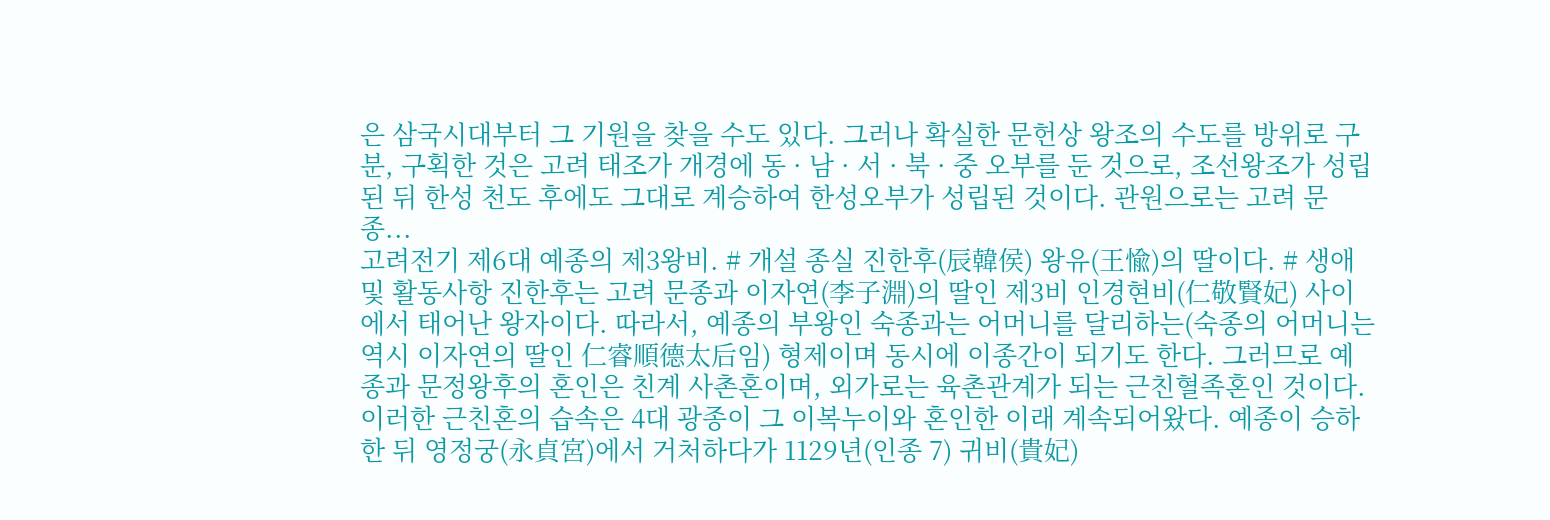은 삼국시대부터 그 기원을 찾을 수도 있다. 그러나 확실한 문헌상 왕조의 수도를 방위로 구분, 구획한 것은 고려 태조가 개경에 동 · 남 · 서 · 북 · 중 오부를 둔 것으로, 조선왕조가 성립된 뒤 한성 천도 후에도 그대로 계승하여 한성오부가 성립된 것이다. 관원으로는 고려 문종...
고려전기 제6대 예종의 제3왕비. # 개설 종실 진한후(辰韓侯) 왕유(王愉)의 딸이다. # 생애 및 활동사항 진한후는 고려 문종과 이자연(李子淵)의 딸인 제3비 인경현비(仁敬賢妃) 사이에서 태어난 왕자이다. 따라서, 예종의 부왕인 숙종과는 어머니를 달리하는(숙종의 어머니는 역시 이자연의 딸인 仁睿順德太后임) 형제이며 동시에 이종간이 되기도 한다. 그러므로 예종과 문정왕후의 혼인은 친계 사촌혼이며, 외가로는 육촌관계가 되는 근친혈족혼인 것이다. 이러한 근친혼의 습속은 4대 광종이 그 이복누이와 혼인한 이래 계속되어왔다. 예종이 승하한 뒤 영정궁(永貞宮)에서 거처하다가 1129년(인종 7) 귀비(貴妃)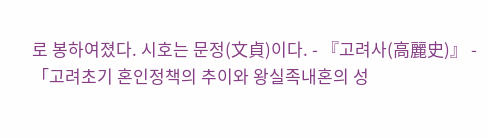로 봉하여졌다. 시호는 문정(文貞)이다. - 『고려사(高麗史)』 - 「고려초기 혼인정책의 추이와 왕실족내혼의 성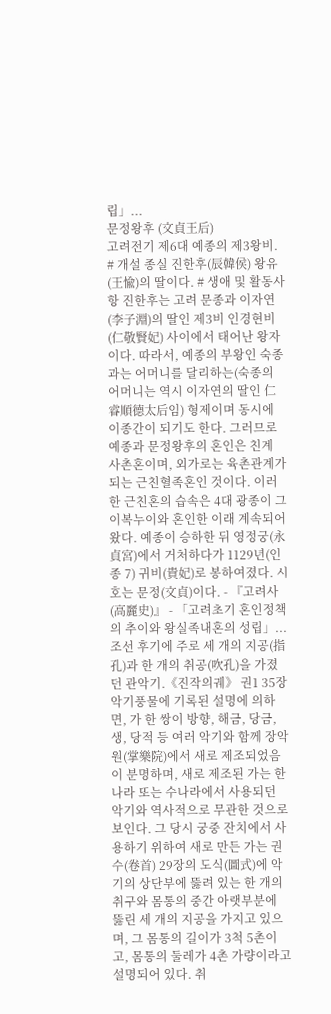립」...
문정왕후 (文貞王后)
고려전기 제6대 예종의 제3왕비. # 개설 종실 진한후(辰韓侯) 왕유(王愉)의 딸이다. # 생애 및 활동사항 진한후는 고려 문종과 이자연(李子淵)의 딸인 제3비 인경현비(仁敬賢妃) 사이에서 태어난 왕자이다. 따라서, 예종의 부왕인 숙종과는 어머니를 달리하는(숙종의 어머니는 역시 이자연의 딸인 仁睿順德太后임) 형제이며 동시에 이종간이 되기도 한다. 그러므로 예종과 문정왕후의 혼인은 친계 사촌혼이며, 외가로는 육촌관계가 되는 근친혈족혼인 것이다. 이러한 근친혼의 습속은 4대 광종이 그 이복누이와 혼인한 이래 계속되어왔다. 예종이 승하한 뒤 영정궁(永貞宮)에서 거처하다가 1129년(인종 7) 귀비(貴妃)로 봉하여졌다. 시호는 문정(文貞)이다. - 『고려사(高麗史)』 - 「고려초기 혼인정책의 추이와 왕실족내혼의 성립」...
조선 후기에 주로 세 개의 지공(指孔)과 한 개의 취공(吹孔)을 가졌던 관악기.《진작의궤》 권1 35장 악기풍물에 기록된 설명에 의하면, 가 한 쌍이 방향, 해금, 당금, 생, 당적 등 여러 악기와 함께 장악원(掌樂院)에서 새로 제조되었음이 분명하며, 새로 제조된 가는 한나라 또는 수나라에서 사용되던 악기와 역사적으로 무관한 것으로 보인다. 그 당시 궁중 잔치에서 사용하기 위하여 새로 만든 가는 권수(卷首) 29장의 도식(圖式)에 악기의 상단부에 뚫려 있는 한 개의 취구와 몸통의 중간 아랫부분에 뚫린 세 개의 지공을 가지고 있으며, 그 몸통의 길이가 3척 5촌이고, 몸통의 둘레가 4촌 가량이라고 설명되어 있다. 취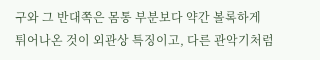구와 그 반대쪽은 몸통 부분보다 약간 볼록하게 튀어나온 것이 외관상 특징이고, 다른 관악기처럼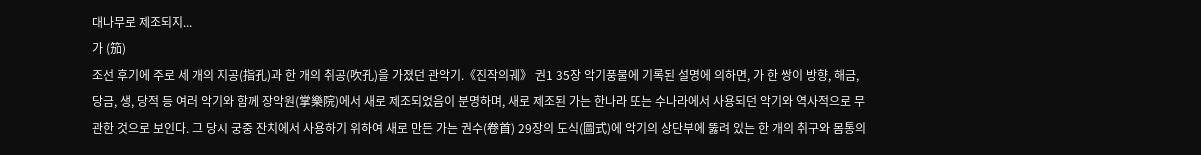대나무로 제조되지...
가 (笳)
조선 후기에 주로 세 개의 지공(指孔)과 한 개의 취공(吹孔)을 가졌던 관악기.《진작의궤》 권1 35장 악기풍물에 기록된 설명에 의하면, 가 한 쌍이 방향, 해금, 당금, 생, 당적 등 여러 악기와 함께 장악원(掌樂院)에서 새로 제조되었음이 분명하며, 새로 제조된 가는 한나라 또는 수나라에서 사용되던 악기와 역사적으로 무관한 것으로 보인다. 그 당시 궁중 잔치에서 사용하기 위하여 새로 만든 가는 권수(卷首) 29장의 도식(圖式)에 악기의 상단부에 뚫려 있는 한 개의 취구와 몸통의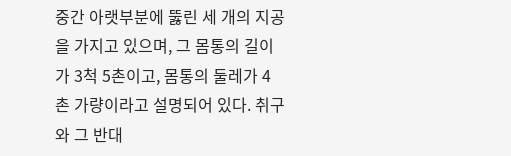중간 아랫부분에 뚫린 세 개의 지공을 가지고 있으며, 그 몸통의 길이가 3척 5촌이고, 몸통의 둘레가 4촌 가량이라고 설명되어 있다. 취구와 그 반대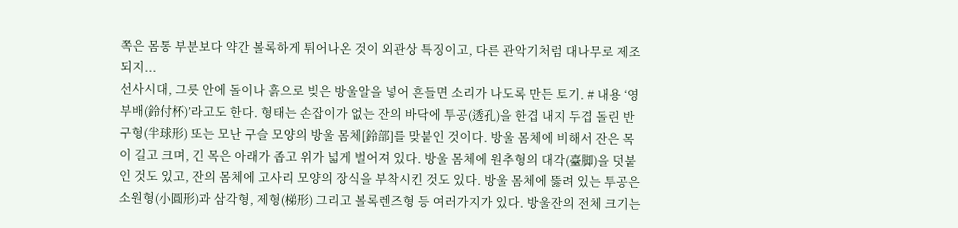쪽은 몸통 부분보다 약간 볼록하게 튀어나온 것이 외관상 특징이고, 다른 관악기처럼 대나무로 제조되지...
선사시대, 그릇 안에 돌이나 흙으로 빚은 방울알을 넣어 흔들면 소리가 나도록 만든 토기. # 내용 ‘영부배(鈴付杯)’라고도 한다. 형태는 손잡이가 없는 잔의 바닥에 투공(透孔)을 한겹 내지 두겹 돌린 반구형(半球形) 또는 모난 구슬 모양의 방울 몸체[鈴部]를 맞붙인 것이다. 방울 몸체에 비해서 잔은 목이 길고 크며, 긴 목은 아래가 좁고 위가 넓게 벌어져 있다. 방울 몸체에 원추형의 대각(臺脚)을 덧붙인 것도 있고, 잔의 몸체에 고사리 모양의 장식을 부착시킨 것도 있다. 방울 몸체에 뚫려 있는 투공은 소원형(小圓形)과 삼각형, 제형(梯形) 그리고 볼록렌즈형 등 여러가지가 있다. 방울잔의 전체 크기는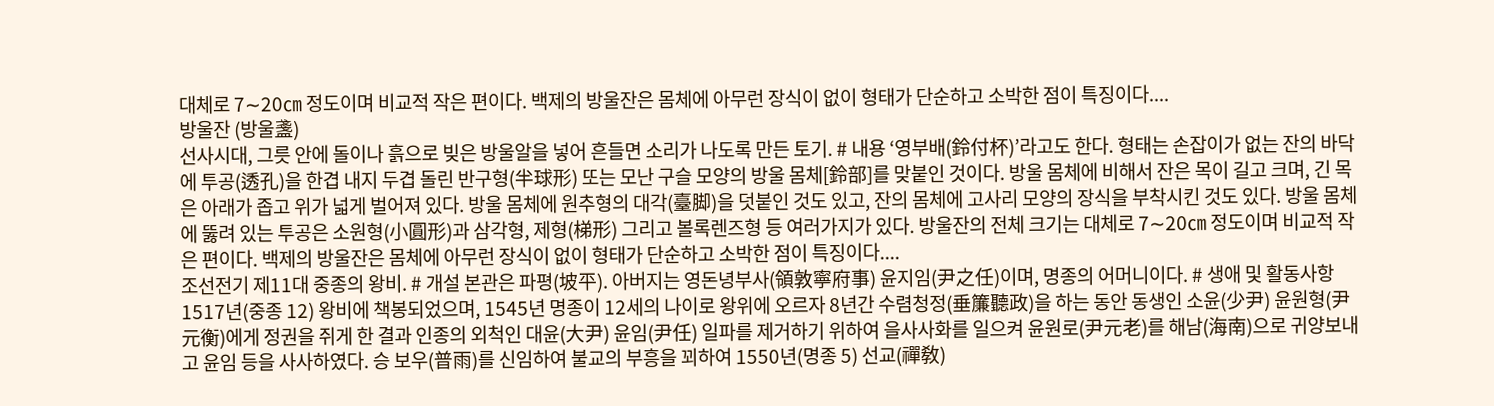대체로 7∼20㎝ 정도이며 비교적 작은 편이다. 백제의 방울잔은 몸체에 아무런 장식이 없이 형태가 단순하고 소박한 점이 특징이다....
방울잔 (방울盞)
선사시대, 그릇 안에 돌이나 흙으로 빚은 방울알을 넣어 흔들면 소리가 나도록 만든 토기. # 내용 ‘영부배(鈴付杯)’라고도 한다. 형태는 손잡이가 없는 잔의 바닥에 투공(透孔)을 한겹 내지 두겹 돌린 반구형(半球形) 또는 모난 구슬 모양의 방울 몸체[鈴部]를 맞붙인 것이다. 방울 몸체에 비해서 잔은 목이 길고 크며, 긴 목은 아래가 좁고 위가 넓게 벌어져 있다. 방울 몸체에 원추형의 대각(臺脚)을 덧붙인 것도 있고, 잔의 몸체에 고사리 모양의 장식을 부착시킨 것도 있다. 방울 몸체에 뚫려 있는 투공은 소원형(小圓形)과 삼각형, 제형(梯形) 그리고 볼록렌즈형 등 여러가지가 있다. 방울잔의 전체 크기는 대체로 7∼20㎝ 정도이며 비교적 작은 편이다. 백제의 방울잔은 몸체에 아무런 장식이 없이 형태가 단순하고 소박한 점이 특징이다....
조선전기 제11대 중종의 왕비. # 개설 본관은 파평(坡平). 아버지는 영돈녕부사(領敦寧府事) 윤지임(尹之任)이며, 명종의 어머니이다. # 생애 및 활동사항 1517년(중종 12) 왕비에 책봉되었으며, 1545년 명종이 12세의 나이로 왕위에 오르자 8년간 수렴청정(垂簾聽政)을 하는 동안 동생인 소윤(少尹) 윤원형(尹元衡)에게 정권을 쥐게 한 결과 인종의 외척인 대윤(大尹) 윤임(尹任) 일파를 제거하기 위하여 을사사화를 일으켜 윤원로(尹元老)를 해남(海南)으로 귀양보내고 윤임 등을 사사하였다. 승 보우(普雨)를 신임하여 불교의 부흥을 꾀하여 1550년(명종 5) 선교(禪敎)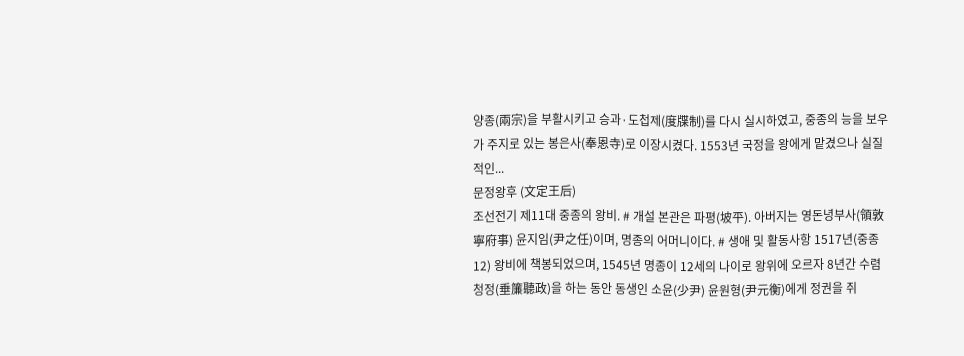양종(兩宗)을 부활시키고 승과·도첩제(度牒制)를 다시 실시하였고, 중종의 능을 보우가 주지로 있는 봉은사(奉恩寺)로 이장시켰다. 1553년 국정을 왕에게 맡겼으나 실질적인...
문정왕후 (文定王后)
조선전기 제11대 중종의 왕비. # 개설 본관은 파평(坡平). 아버지는 영돈녕부사(領敦寧府事) 윤지임(尹之任)이며, 명종의 어머니이다. # 생애 및 활동사항 1517년(중종 12) 왕비에 책봉되었으며, 1545년 명종이 12세의 나이로 왕위에 오르자 8년간 수렴청정(垂簾聽政)을 하는 동안 동생인 소윤(少尹) 윤원형(尹元衡)에게 정권을 쥐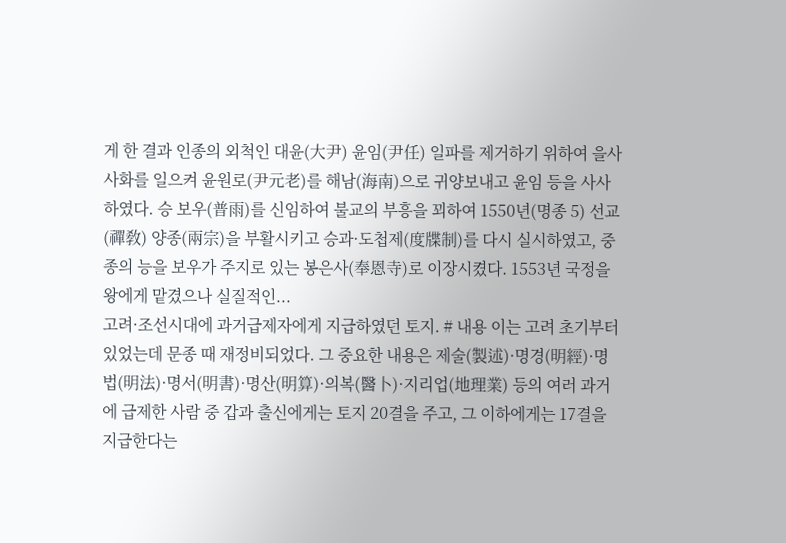게 한 결과 인종의 외척인 대윤(大尹) 윤임(尹任) 일파를 제거하기 위하여 을사사화를 일으켜 윤원로(尹元老)를 해남(海南)으로 귀양보내고 윤임 등을 사사하였다. 승 보우(普雨)를 신임하여 불교의 부흥을 꾀하여 1550년(명종 5) 선교(禪敎) 양종(兩宗)을 부활시키고 승과·도첩제(度牒制)를 다시 실시하였고, 중종의 능을 보우가 주지로 있는 봉은사(奉恩寺)로 이장시켰다. 1553년 국정을 왕에게 맡겼으나 실질적인...
고려·조선시대에 과거급제자에게 지급하였던 토지. # 내용 이는 고려 초기부터 있었는데 문종 때 재정비되었다. 그 중요한 내용은 제술(製述)·명경(明經)·명법(明法)·명서(明書)·명산(明算)·의복(醫卜)·지리업(地理業) 등의 여러 과거에 급제한 사람 중 갑과 출신에게는 토지 20결을 주고, 그 이하에게는 17결을 지급한다는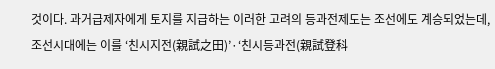것이다. 과거급제자에게 토지를 지급하는 이러한 고려의 등과전제도는 조선에도 계승되었는데, 조선시대에는 이를 ‘친시지전(親試之田)’·‘친시등과전(親試登科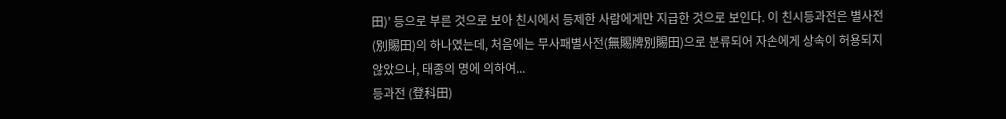田)’ 등으로 부른 것으로 보아 친시에서 등제한 사람에게만 지급한 것으로 보인다. 이 친시등과전은 별사전(別賜田)의 하나였는데, 처음에는 무사패별사전(無賜牌別賜田)으로 분류되어 자손에게 상속이 허용되지 않았으나, 태종의 명에 의하여...
등과전 (登科田)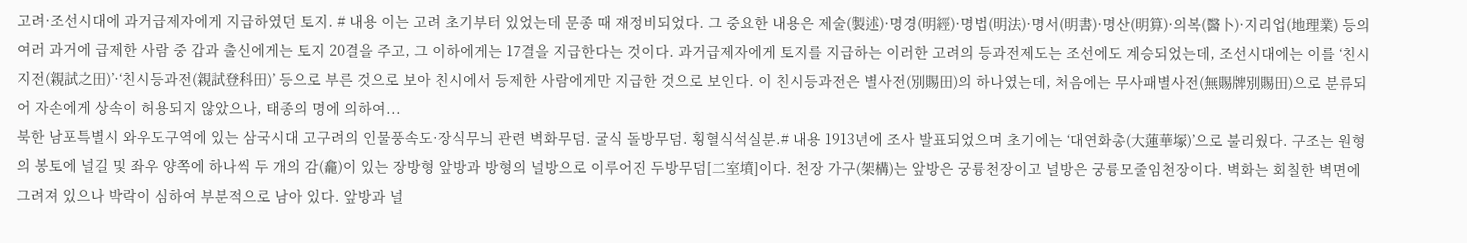고려·조선시대에 과거급제자에게 지급하였던 토지. # 내용 이는 고려 초기부터 있었는데 문종 때 재정비되었다. 그 중요한 내용은 제술(製述)·명경(明經)·명법(明法)·명서(明書)·명산(明算)·의복(醫卜)·지리업(地理業) 등의 여러 과거에 급제한 사람 중 갑과 출신에게는 토지 20결을 주고, 그 이하에게는 17결을 지급한다는 것이다. 과거급제자에게 토지를 지급하는 이러한 고려의 등과전제도는 조선에도 계승되었는데, 조선시대에는 이를 ‘친시지전(親試之田)’·‘친시등과전(親試登科田)’ 등으로 부른 것으로 보아 친시에서 등제한 사람에게만 지급한 것으로 보인다. 이 친시등과전은 별사전(別賜田)의 하나였는데, 처음에는 무사패별사전(無賜牌別賜田)으로 분류되어 자손에게 상속이 허용되지 않았으나, 태종의 명에 의하여...
북한 남포특별시 와우도구역에 있는 삼국시대 고구려의 인물풍속도·장식무늬 관련 벽화무덤. 굴식 돌방무덤. 횡혈식석실분.# 내용 1913년에 조사 발표되었으며 초기에는 ‘대연화총(大蓮華塚)’으로 불리웠다. 구조는 원형의 봉토에 널길 및 좌우 양쪽에 하나씩 두 개의 감(龕)이 있는 장방형 앞방과 방형의 널방으로 이루어진 두방무덤[二室墳]이다. 천장 가구(架構)는 앞방은 궁륭천장이고 널방은 궁륭모줄임천장이다. 벽화는 회칠한 벽면에 그려져 있으나 박락이 심하여 부분적으로 남아 있다. 앞방과 널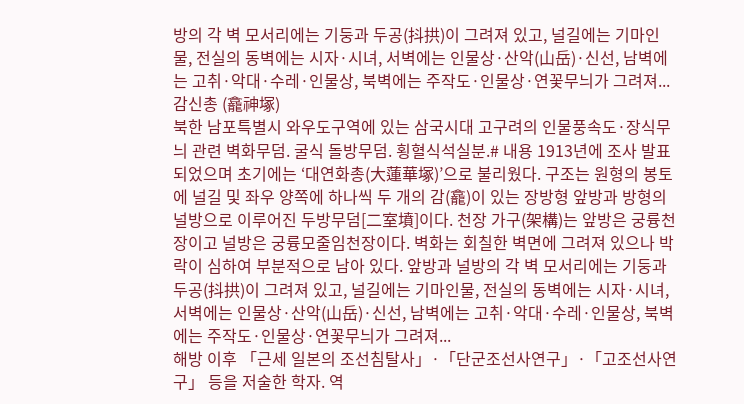방의 각 벽 모서리에는 기둥과 두공(抖拱)이 그려져 있고, 널길에는 기마인물, 전실의 동벽에는 시자·시녀, 서벽에는 인물상·산악(山岳)·신선, 남벽에는 고취·악대·수레·인물상, 북벽에는 주작도·인물상·연꽃무늬가 그려져...
감신총 (龕神塚)
북한 남포특별시 와우도구역에 있는 삼국시대 고구려의 인물풍속도·장식무늬 관련 벽화무덤. 굴식 돌방무덤. 횡혈식석실분.# 내용 1913년에 조사 발표되었으며 초기에는 ‘대연화총(大蓮華塚)’으로 불리웠다. 구조는 원형의 봉토에 널길 및 좌우 양쪽에 하나씩 두 개의 감(龕)이 있는 장방형 앞방과 방형의 널방으로 이루어진 두방무덤[二室墳]이다. 천장 가구(架構)는 앞방은 궁륭천장이고 널방은 궁륭모줄임천장이다. 벽화는 회칠한 벽면에 그려져 있으나 박락이 심하여 부분적으로 남아 있다. 앞방과 널방의 각 벽 모서리에는 기둥과 두공(抖拱)이 그려져 있고, 널길에는 기마인물, 전실의 동벽에는 시자·시녀, 서벽에는 인물상·산악(山岳)·신선, 남벽에는 고취·악대·수레·인물상, 북벽에는 주작도·인물상·연꽃무늬가 그려져...
해방 이후 「근세 일본의 조선침탈사」·「단군조선사연구」·「고조선사연구」 등을 저술한 학자. 역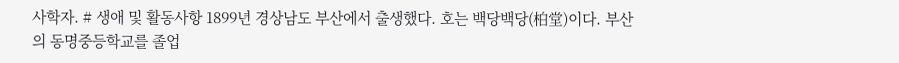사학자. # 생애 및 활동사항 1899년 경상남도 부산에서 출생했다. 호는 백당백당(柏堂)이다. 부산의 동명중등학교를 졸업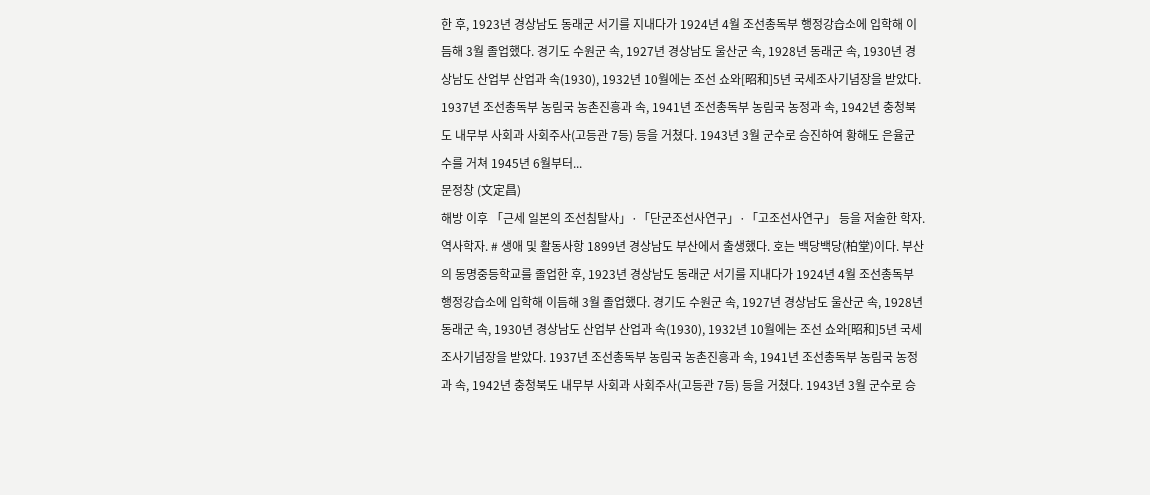한 후, 1923년 경상남도 동래군 서기를 지내다가 1924년 4월 조선총독부 행정강습소에 입학해 이듬해 3월 졸업했다. 경기도 수원군 속, 1927년 경상남도 울산군 속, 1928년 동래군 속, 1930년 경상남도 산업부 산업과 속(1930), 1932년 10월에는 조선 쇼와[昭和]5년 국세조사기념장을 받았다. 1937년 조선총독부 농림국 농촌진흥과 속, 1941년 조선총독부 농림국 농정과 속, 1942년 충청북도 내무부 사회과 사회주사(고등관 7등) 등을 거쳤다. 1943년 3월 군수로 승진하여 황해도 은율군수를 거쳐 1945년 6월부터...
문정창 (文定昌)
해방 이후 「근세 일본의 조선침탈사」·「단군조선사연구」·「고조선사연구」 등을 저술한 학자. 역사학자. # 생애 및 활동사항 1899년 경상남도 부산에서 출생했다. 호는 백당백당(柏堂)이다. 부산의 동명중등학교를 졸업한 후, 1923년 경상남도 동래군 서기를 지내다가 1924년 4월 조선총독부 행정강습소에 입학해 이듬해 3월 졸업했다. 경기도 수원군 속, 1927년 경상남도 울산군 속, 1928년 동래군 속, 1930년 경상남도 산업부 산업과 속(1930), 1932년 10월에는 조선 쇼와[昭和]5년 국세조사기념장을 받았다. 1937년 조선총독부 농림국 농촌진흥과 속, 1941년 조선총독부 농림국 농정과 속, 1942년 충청북도 내무부 사회과 사회주사(고등관 7등) 등을 거쳤다. 1943년 3월 군수로 승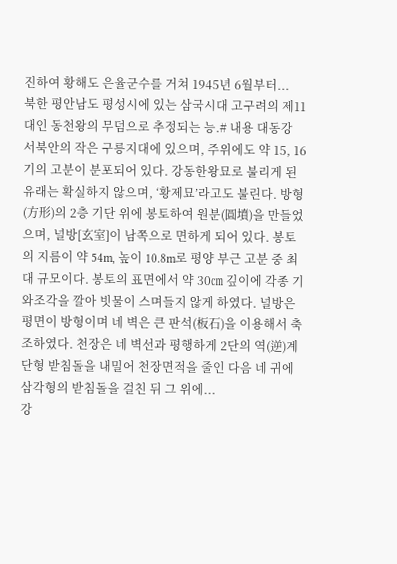진하여 황해도 은율군수를 거쳐 1945년 6월부터...
북한 평안남도 평성시에 있는 삼국시대 고구려의 제11대인 동천왕의 무덤으로 추정되는 능.# 내용 대동강 서북안의 작은 구릉지대에 있으며, 주위에도 약 15, 16기의 고분이 분포되어 있다. 강동한왕묘로 불리게 된 유래는 확실하지 않으며, ‘황제묘’라고도 불린다. 방형(方形)의 2층 기단 위에 봉토하여 원분(圓墳)을 만들었으며, 널방[玄室]이 남쪽으로 면하게 되어 있다. 봉토의 지름이 약 54m, 높이 10.8m로 평양 부근 고분 중 최대 규모이다. 봉토의 표면에서 약 30㎝ 깊이에 각종 기와조각을 깔아 빗물이 스며들지 않게 하였다. 널방은 평면이 방형이며 네 벽은 큰 판석(板石)을 이용해서 축조하였다. 천장은 네 벽선과 평행하게 2단의 역(逆)계단형 받침돌을 내밀어 천장면적을 줄인 다음 네 귀에 삼각형의 받침돌을 걸친 뒤 그 위에...
강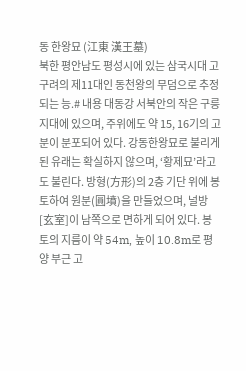동 한왕묘 (江東 漢王墓)
북한 평안남도 평성시에 있는 삼국시대 고구려의 제11대인 동천왕의 무덤으로 추정되는 능.# 내용 대동강 서북안의 작은 구릉지대에 있으며, 주위에도 약 15, 16기의 고분이 분포되어 있다. 강동한왕묘로 불리게 된 유래는 확실하지 않으며, ‘황제묘’라고도 불린다. 방형(方形)의 2층 기단 위에 봉토하여 원분(圓墳)을 만들었으며, 널방[玄室]이 남쪽으로 면하게 되어 있다. 봉토의 지름이 약 54m, 높이 10.8m로 평양 부근 고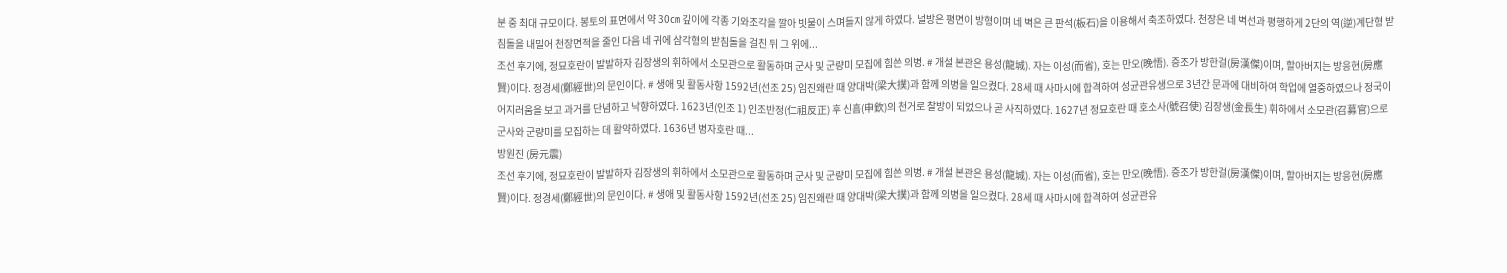분 중 최대 규모이다. 봉토의 표면에서 약 30㎝ 깊이에 각종 기와조각을 깔아 빗물이 스며들지 않게 하였다. 널방은 평면이 방형이며 네 벽은 큰 판석(板石)을 이용해서 축조하였다. 천장은 네 벽선과 평행하게 2단의 역(逆)계단형 받침돌을 내밀어 천장면적을 줄인 다음 네 귀에 삼각형의 받침돌을 걸친 뒤 그 위에...
조선 후기에, 정묘호란이 발발하자 김장생의 휘하에서 소모관으로 활동하며 군사 및 군량미 모집에 힘쓴 의병. # 개설 본관은 용성(龍城). 자는 이성(而省), 호는 만오(晩悟). 증조가 방한걸(房漢傑)이며, 할아버지는 방응현(房應賢)이다. 정경세(鄭經世)의 문인이다. # 생애 및 활동사항 1592년(선조 25) 임진왜란 때 양대박(梁大撲)과 함께 의병을 일으켰다. 28세 때 사마시에 합격하여 성균관유생으로 3년간 문과에 대비하여 학업에 열중하였으나 정국이 어지러움을 보고 과거를 단념하고 낙향하였다. 1623년(인조 1) 인조반정(仁祖反正) 후 신흠(申欽)의 천거로 찰방이 되었으나 곧 사직하였다. 1627년 정묘호란 때 호소사(號召使) 김장생(金長生) 휘하에서 소모관(召募官)으로 군사와 군량미를 모집하는 데 활약하였다. 1636년 병자호란 때...
방원진 (房元震)
조선 후기에, 정묘호란이 발발하자 김장생의 휘하에서 소모관으로 활동하며 군사 및 군량미 모집에 힘쓴 의병. # 개설 본관은 용성(龍城). 자는 이성(而省), 호는 만오(晩悟). 증조가 방한걸(房漢傑)이며, 할아버지는 방응현(房應賢)이다. 정경세(鄭經世)의 문인이다. # 생애 및 활동사항 1592년(선조 25) 임진왜란 때 양대박(梁大撲)과 함께 의병을 일으켰다. 28세 때 사마시에 합격하여 성균관유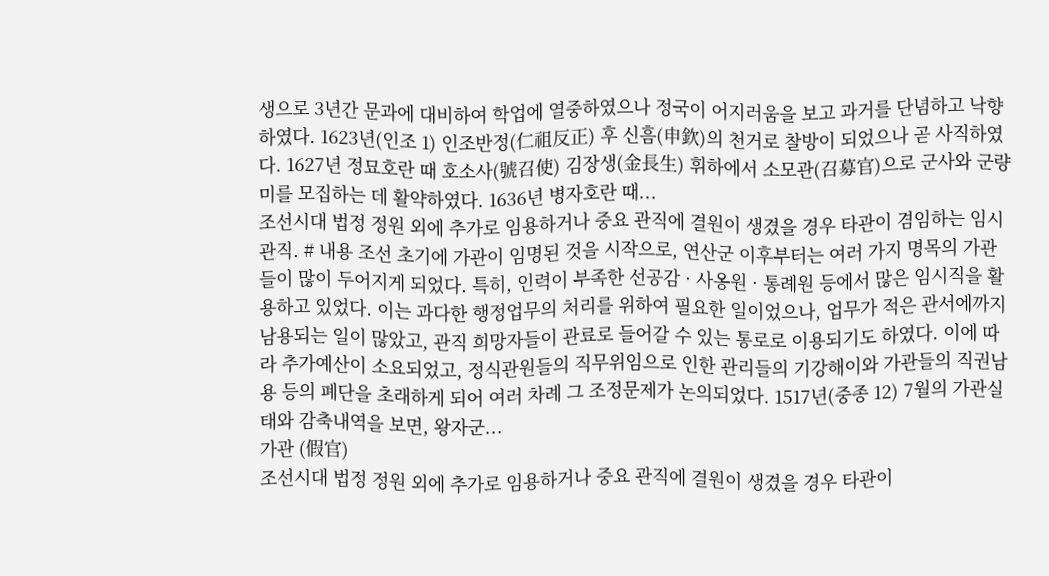생으로 3년간 문과에 대비하여 학업에 열중하였으나 정국이 어지러움을 보고 과거를 단념하고 낙향하였다. 1623년(인조 1) 인조반정(仁祖反正) 후 신흠(申欽)의 천거로 찰방이 되었으나 곧 사직하였다. 1627년 정묘호란 때 호소사(號召使) 김장생(金長生) 휘하에서 소모관(召募官)으로 군사와 군량미를 모집하는 데 활약하였다. 1636년 병자호란 때...
조선시대 법정 정원 외에 추가로 임용하거나 중요 관직에 결원이 생겼을 경우 타관이 겸임하는 임시관직. # 내용 조선 초기에 가관이 임명된 것을 시작으로, 연산군 이후부터는 여러 가지 명목의 가관들이 많이 두어지게 되었다. 특히, 인력이 부족한 선공감 · 사옹원 · 통례원 등에서 많은 임시직을 활용하고 있었다. 이는 과다한 행정업무의 처리를 위하여 필요한 일이었으나, 업무가 적은 관서에까지 남용되는 일이 많았고, 관직 희망자들이 관료로 들어갈 수 있는 통로로 이용되기도 하였다. 이에 따라 추가예산이 소요되었고, 정식관원들의 직무위임으로 인한 관리들의 기강해이와 가관들의 직권남용 등의 폐단을 초래하게 되어 여러 차례 그 조정문제가 논의되었다. 1517년(중종 12) 7월의 가관실태와 감축내역을 보면, 왕자군...
가관 (假官)
조선시대 법정 정원 외에 추가로 임용하거나 중요 관직에 결원이 생겼을 경우 타관이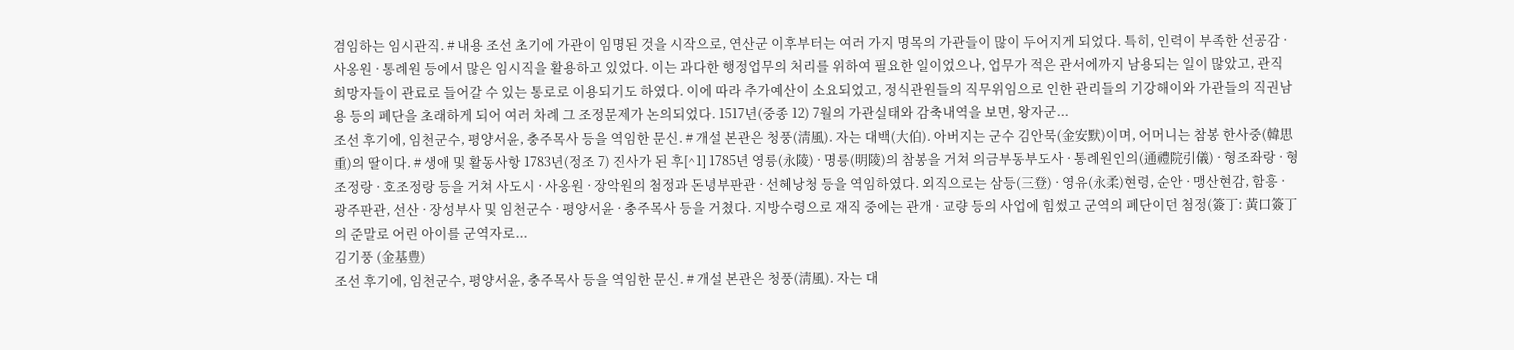겸임하는 임시관직. # 내용 조선 초기에 가관이 임명된 것을 시작으로, 연산군 이후부터는 여러 가지 명목의 가관들이 많이 두어지게 되었다. 특히, 인력이 부족한 선공감 · 사옹원 · 통례원 등에서 많은 임시직을 활용하고 있었다. 이는 과다한 행정업무의 처리를 위하여 필요한 일이었으나, 업무가 적은 관서에까지 남용되는 일이 많았고, 관직 희망자들이 관료로 들어갈 수 있는 통로로 이용되기도 하였다. 이에 따라 추가예산이 소요되었고, 정식관원들의 직무위임으로 인한 관리들의 기강해이와 가관들의 직권남용 등의 폐단을 초래하게 되어 여러 차례 그 조정문제가 논의되었다. 1517년(중종 12) 7월의 가관실태와 감축내역을 보면, 왕자군...
조선 후기에, 임천군수, 평양서윤, 충주목사 등을 역임한 문신. # 개설 본관은 청풍(淸風). 자는 대백(大伯). 아버지는 군수 김안묵(金安默)이며, 어머니는 참봉 한사중(韓思重)의 딸이다. # 생애 및 활동사항 1783년(정조 7) 진사가 된 후[^1] 1785년 영릉(永陵) · 명릉(明陵)의 참봉을 거쳐 의금부동부도사 · 통례원인의(通禮院引儀) · 형조좌랑 · 형조정랑 · 호조정랑 등을 거쳐 사도시 · 사옹원 · 장악원의 첨정과 돈녕부판관 · 선혜낭청 등을 역임하였다. 외직으로는 삼등(三登) · 영유(永柔)현령, 순안 · 맹산현감, 함흥 · 광주판관, 선산 · 장성부사 및 임천군수 · 평양서윤 · 충주목사 등을 거쳤다. 지방수령으로 재직 중에는 관개 · 교량 등의 사업에 힘썼고 군역의 폐단이던 첨정(簽丁: 黃口簽丁의 준말로 어린 아이를 군역자로...
김기풍 (金基豊)
조선 후기에, 임천군수, 평양서윤, 충주목사 등을 역임한 문신. # 개설 본관은 청풍(淸風). 자는 대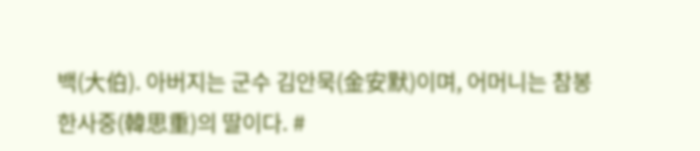백(大伯). 아버지는 군수 김안묵(金安默)이며, 어머니는 참봉 한사중(韓思重)의 딸이다. #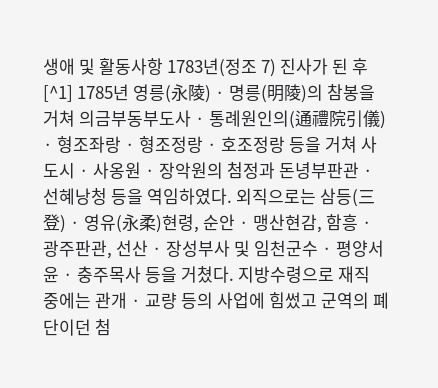생애 및 활동사항 1783년(정조 7) 진사가 된 후[^1] 1785년 영릉(永陵) · 명릉(明陵)의 참봉을 거쳐 의금부동부도사 · 통례원인의(通禮院引儀) · 형조좌랑 · 형조정랑 · 호조정랑 등을 거쳐 사도시 · 사옹원 · 장악원의 첨정과 돈녕부판관 · 선혜낭청 등을 역임하였다. 외직으로는 삼등(三登) · 영유(永柔)현령, 순안 · 맹산현감, 함흥 · 광주판관, 선산 · 장성부사 및 임천군수 · 평양서윤 · 충주목사 등을 거쳤다. 지방수령으로 재직 중에는 관개 · 교량 등의 사업에 힘썼고 군역의 폐단이던 첨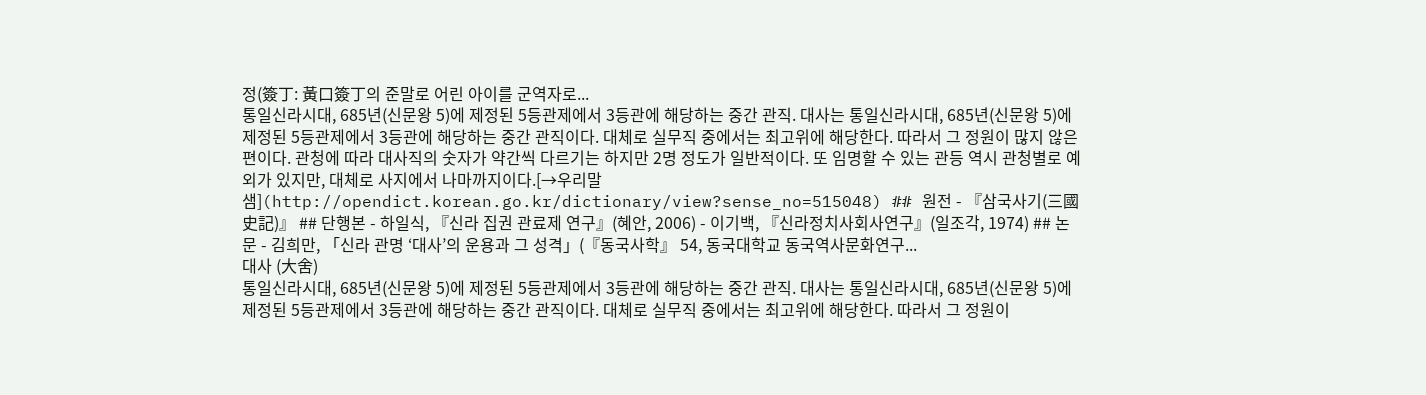정(簽丁: 黃口簽丁의 준말로 어린 아이를 군역자로...
통일신라시대, 685년(신문왕 5)에 제정된 5등관제에서 3등관에 해당하는 중간 관직. 대사는 통일신라시대, 685년(신문왕 5)에 제정된 5등관제에서 3등관에 해당하는 중간 관직이다. 대체로 실무직 중에서는 최고위에 해당한다. 따라서 그 정원이 많지 않은 편이다. 관청에 따라 대사직의 숫자가 약간씩 다르기는 하지만 2명 정도가 일반적이다. 또 임명할 수 있는 관등 역시 관청별로 예외가 있지만, 대체로 사지에서 나마까지이다.[→우리말샘](http://opendict.korean.go.kr/dictionary/view?sense_no=515048) ## 원전 - 『삼국사기(三國史記)』 ## 단행본 - 하일식, 『신라 집권 관료제 연구』(혜안, 2006) - 이기백, 『신라정치사회사연구』(일조각, 1974) ## 논문 - 김희만, 「신라 관명 ‘대사’의 운용과 그 성격」(『동국사학』 54, 동국대학교 동국역사문화연구...
대사 (大舍)
통일신라시대, 685년(신문왕 5)에 제정된 5등관제에서 3등관에 해당하는 중간 관직. 대사는 통일신라시대, 685년(신문왕 5)에 제정된 5등관제에서 3등관에 해당하는 중간 관직이다. 대체로 실무직 중에서는 최고위에 해당한다. 따라서 그 정원이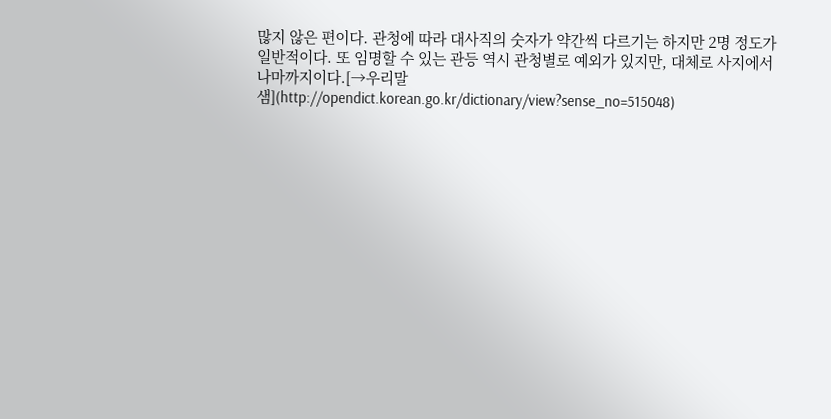많지 않은 편이다. 관청에 따라 대사직의 숫자가 약간씩 다르기는 하지만 2명 정도가 일반적이다. 또 임명할 수 있는 관등 역시 관청별로 예외가 있지만, 대체로 사지에서 나마까지이다.[→우리말샘](http://opendict.korean.go.kr/dictionary/view?sense_no=515048)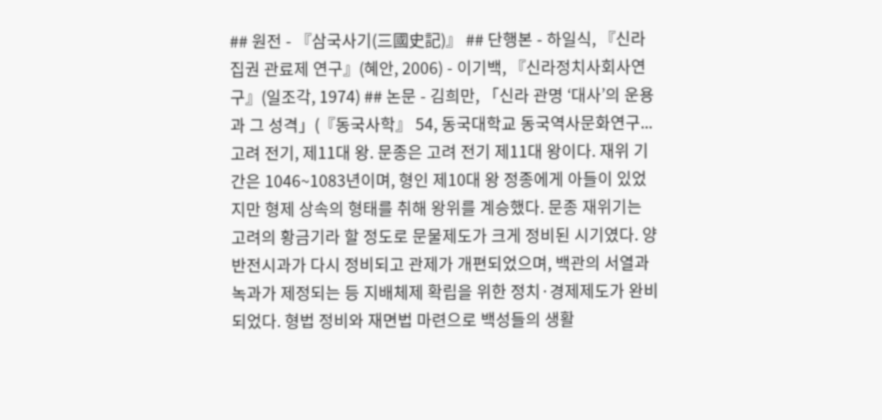## 원전 - 『삼국사기(三國史記)』 ## 단행본 - 하일식, 『신라 집권 관료제 연구』(혜안, 2006) - 이기백, 『신라정치사회사연구』(일조각, 1974) ## 논문 - 김희만, 「신라 관명 ‘대사’의 운용과 그 성격」(『동국사학』 54, 동국대학교 동국역사문화연구...
고려 전기, 제11대 왕. 문종은 고려 전기 제11대 왕이다. 재위 기간은 1046~1083년이며, 형인 제10대 왕 정종에게 아들이 있었지만 형제 상속의 형태를 취해 왕위를 계승했다. 문종 재위기는 고려의 황금기라 할 정도로 문물제도가 크게 정비된 시기였다. 양반전시과가 다시 정비되고 관제가 개편되었으며, 백관의 서열과 녹과가 제정되는 등 지배체제 확립을 위한 정치·경제제도가 완비되었다. 형법 정비와 재면법 마련으로 백성들의 생활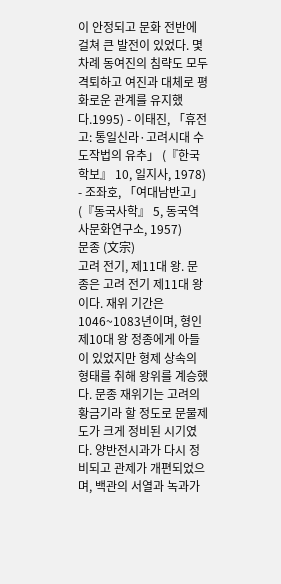이 안정되고 문화 전반에 걸쳐 큰 발전이 있었다. 몇 차례 동여진의 침략도 모두 격퇴하고 여진과 대체로 평화로운 관계를 유지했다.1995) - 이태진, 「휴전고: 통일신라·고려시대 수도작법의 유추」 (『한국학보』 10, 일지사, 1978) - 조좌호, 「여대남반고」 (『동국사학』 5, 동국역사문화연구소, 1957)
문종 (文宗)
고려 전기, 제11대 왕. 문종은 고려 전기 제11대 왕이다. 재위 기간은 1046~1083년이며, 형인 제10대 왕 정종에게 아들이 있었지만 형제 상속의 형태를 취해 왕위를 계승했다. 문종 재위기는 고려의 황금기라 할 정도로 문물제도가 크게 정비된 시기였다. 양반전시과가 다시 정비되고 관제가 개편되었으며, 백관의 서열과 녹과가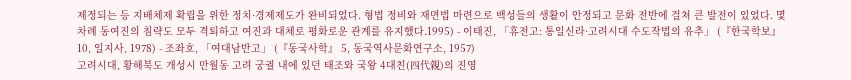제정되는 등 지배체제 확립을 위한 정치·경제제도가 완비되었다. 형법 정비와 재면법 마련으로 백성들의 생활이 안정되고 문화 전반에 걸쳐 큰 발전이 있었다. 몇 차례 동여진의 침략도 모두 격퇴하고 여진과 대체로 평화로운 관계를 유지했다.1995) - 이태진, 「휴전고: 통일신라·고려시대 수도작법의 유추」 (『한국학보』 10, 일지사, 1978) - 조좌호, 「여대남반고」 (『동국사학』 5, 동국역사문화연구소, 1957)
고려시대, 황해북도 개성시 만월동 고려 궁궐 내에 있던 태조와 국왕 4대친(四代親)의 진영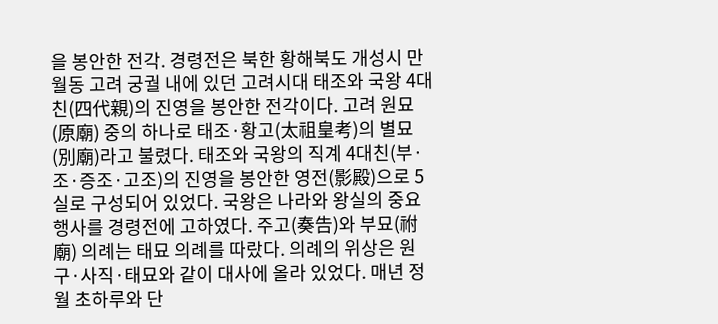을 봉안한 전각. 경령전은 북한 황해북도 개성시 만월동 고려 궁궐 내에 있던 고려시대 태조와 국왕 4대친(四代親)의 진영을 봉안한 전각이다. 고려 원묘(原廟) 중의 하나로 태조·황고(太祖皇考)의 별묘(別廟)라고 불렸다. 태조와 국왕의 직계 4대친(부·조·증조·고조)의 진영을 봉안한 영전(影殿)으로 5실로 구성되어 있었다. 국왕은 나라와 왕실의 중요 행사를 경령전에 고하였다. 주고(奏告)와 부묘(祔廟) 의례는 태묘 의례를 따랐다. 의례의 위상은 원구·사직·태묘와 같이 대사에 올라 있었다. 매년 정월 초하루와 단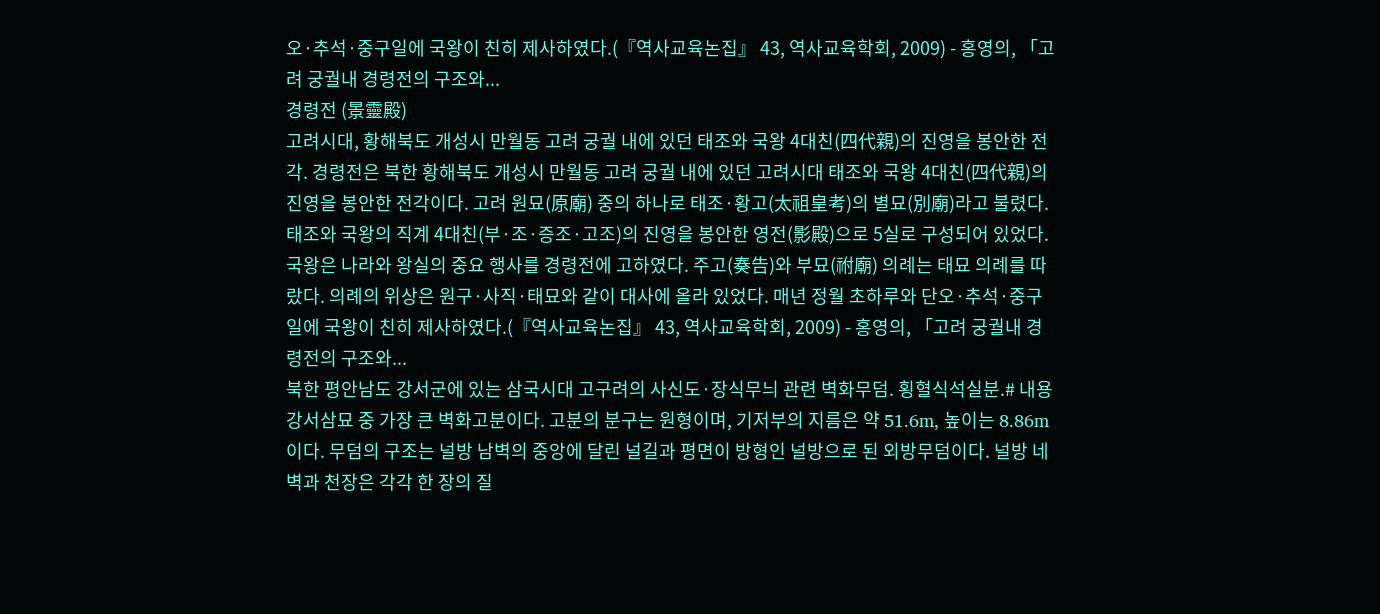오·추석·중구일에 국왕이 친히 제사하였다.(『역사교육논집』 43, 역사교육학회, 2009) - 홍영의, 「고려 궁궐내 경령전의 구조와...
경령전 (景靈殿)
고려시대, 황해북도 개성시 만월동 고려 궁궐 내에 있던 태조와 국왕 4대친(四代親)의 진영을 봉안한 전각. 경령전은 북한 황해북도 개성시 만월동 고려 궁궐 내에 있던 고려시대 태조와 국왕 4대친(四代親)의 진영을 봉안한 전각이다. 고려 원묘(原廟) 중의 하나로 태조·황고(太祖皇考)의 별묘(別廟)라고 불렸다. 태조와 국왕의 직계 4대친(부·조·증조·고조)의 진영을 봉안한 영전(影殿)으로 5실로 구성되어 있었다. 국왕은 나라와 왕실의 중요 행사를 경령전에 고하였다. 주고(奏告)와 부묘(祔廟) 의례는 태묘 의례를 따랐다. 의례의 위상은 원구·사직·태묘와 같이 대사에 올라 있었다. 매년 정월 초하루와 단오·추석·중구일에 국왕이 친히 제사하였다.(『역사교육논집』 43, 역사교육학회, 2009) - 홍영의, 「고려 궁궐내 경령전의 구조와...
북한 평안남도 강서군에 있는 삼국시대 고구려의 사신도·장식무늬 관련 벽화무덤. 횡혈식석실분.# 내용 강서삼묘 중 가장 큰 벽화고분이다. 고분의 분구는 원형이며, 기저부의 지름은 약 51.6m, 높이는 8.86m이다. 무덤의 구조는 널방 남벽의 중앙에 달린 널길과 평면이 방형인 널방으로 된 외방무덤이다. 널방 네 벽과 천장은 각각 한 장의 질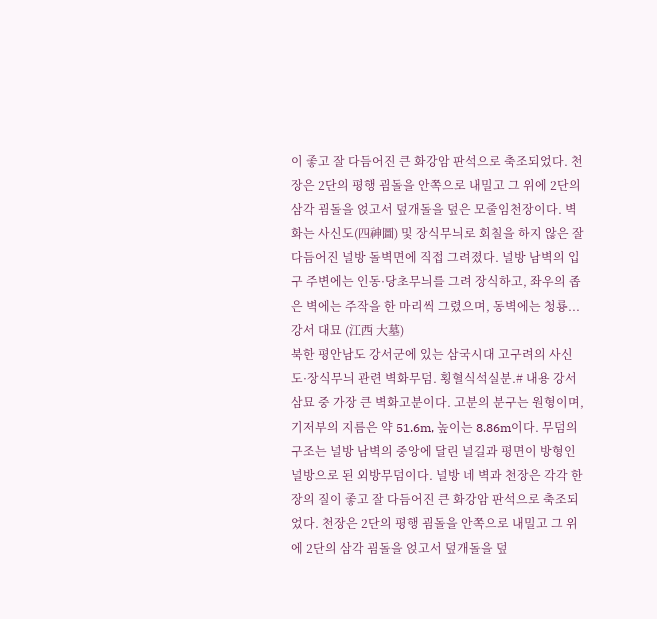이 좋고 잘 다듬어진 큰 화강암 판석으로 축조되었다. 천장은 2단의 평행 굄돌을 안쪽으로 내밀고 그 위에 2단의 삼각 굄돌을 얹고서 덮개돌을 덮은 모줄임천장이다. 벽화는 사신도(四神圖) 및 장식무늬로 회칠을 하지 않은 잘 다듬어진 널방 돌벽면에 직접 그려졌다. 널방 남벽의 입구 주변에는 인동·당초무늬를 그려 장식하고, 좌우의 좁은 벽에는 주작을 한 마리씩 그렸으며, 동벽에는 청룡...
강서 대묘 (江西 大墓)
북한 평안남도 강서군에 있는 삼국시대 고구려의 사신도·장식무늬 관련 벽화무덤. 횡혈식석실분.# 내용 강서삼묘 중 가장 큰 벽화고분이다. 고분의 분구는 원형이며, 기저부의 지름은 약 51.6m, 높이는 8.86m이다. 무덤의 구조는 널방 남벽의 중앙에 달린 널길과 평면이 방형인 널방으로 된 외방무덤이다. 널방 네 벽과 천장은 각각 한 장의 질이 좋고 잘 다듬어진 큰 화강암 판석으로 축조되었다. 천장은 2단의 평행 굄돌을 안쪽으로 내밀고 그 위에 2단의 삼각 굄돌을 얹고서 덮개돌을 덮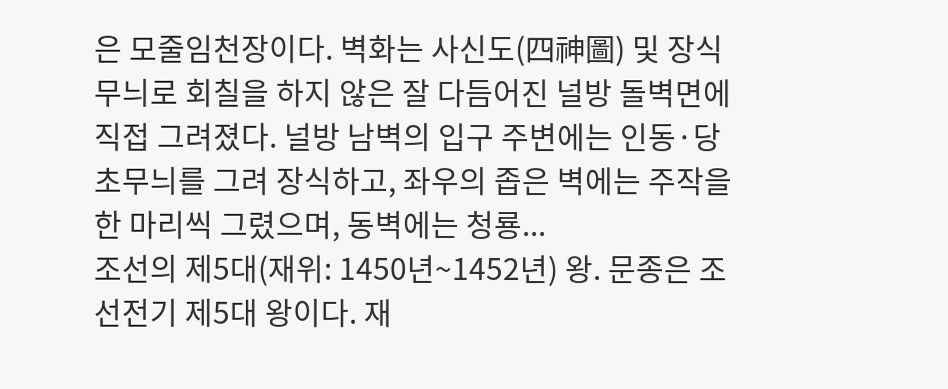은 모줄임천장이다. 벽화는 사신도(四神圖) 및 장식무늬로 회칠을 하지 않은 잘 다듬어진 널방 돌벽면에 직접 그려졌다. 널방 남벽의 입구 주변에는 인동·당초무늬를 그려 장식하고, 좌우의 좁은 벽에는 주작을 한 마리씩 그렸으며, 동벽에는 청룡...
조선의 제5대(재위: 1450년~1452년) 왕. 문종은 조선전기 제5대 왕이다. 재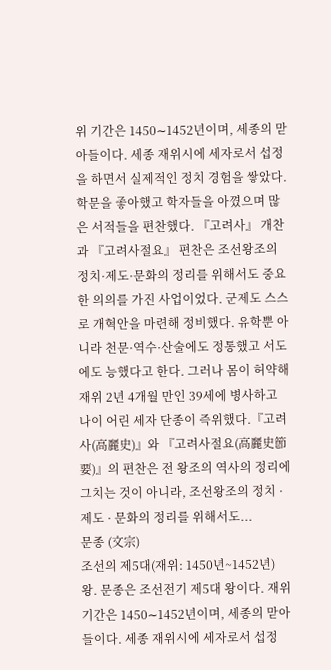위 기간은 1450∼1452년이며, 세종의 맏아들이다. 세종 재위시에 세자로서 섭정을 하면서 실제적인 정치 경험을 쌓았다. 학문을 좋아했고 학자들을 아꼈으며 많은 서적들을 편찬했다. 『고려사』 개찬과 『고려사절요』 편찬은 조선왕조의 정치·제도·문화의 정리를 위해서도 중요한 의의를 가진 사업이었다. 군제도 스스로 개혁안을 마련해 정비했다. 유학뿐 아니라 천문·역수·산술에도 정통했고 서도에도 능했다고 한다. 그러나 몸이 허약해 재위 2년 4개월 만인 39세에 병사하고 나이 어린 세자 단종이 즉위했다.『고려사(高麗史)』와 『고려사절요(高麗史節要)』의 편찬은 전 왕조의 역사의 정리에 그치는 것이 아니라, 조선왕조의 정치 · 제도 · 문화의 정리를 위해서도...
문종 (文宗)
조선의 제5대(재위: 1450년~1452년) 왕. 문종은 조선전기 제5대 왕이다. 재위 기간은 1450∼1452년이며, 세종의 맏아들이다. 세종 재위시에 세자로서 섭정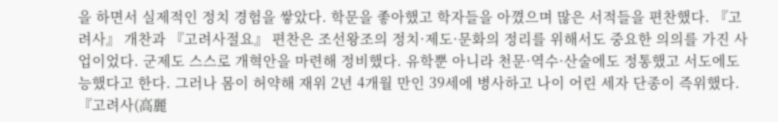을 하면서 실제적인 정치 경험을 쌓았다. 학문을 좋아했고 학자들을 아꼈으며 많은 서적들을 편찬했다. 『고려사』 개찬과 『고려사절요』 편찬은 조선왕조의 정치·제도·문화의 정리를 위해서도 중요한 의의를 가진 사업이었다. 군제도 스스로 개혁안을 마련해 정비했다. 유학뿐 아니라 천문·역수·산술에도 정통했고 서도에도 능했다고 한다. 그러나 몸이 허약해 재위 2년 4개월 만인 39세에 병사하고 나이 어린 세자 단종이 즉위했다.『고려사(高麗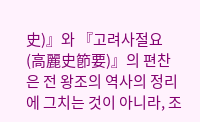史)』와 『고려사절요(高麗史節要)』의 편찬은 전 왕조의 역사의 정리에 그치는 것이 아니라, 조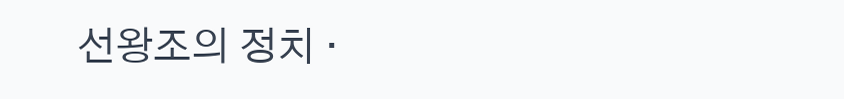선왕조의 정치 ·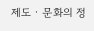제도 · 문화의 정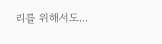리를 위해서도...